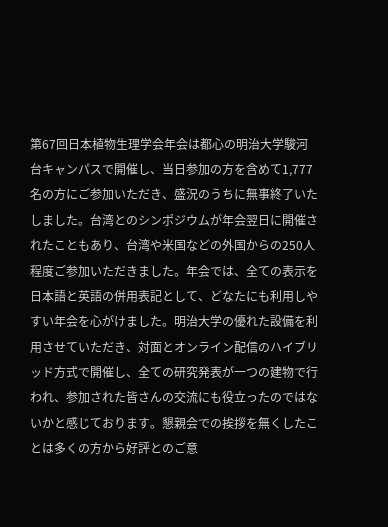第67回日本植物生理学会年会は都心の明治大学駿河台キャンパスで開催し、当日参加の方を含めて1,777名の方にご参加いただき、盛況のうちに無事終了いたしました。台湾とのシンポジウムが年会翌日に開催されたこともあり、台湾や米国などの外国からの250人程度ご参加いただきました。年会では、全ての表示を日本語と英語の併用表記として、どなたにも利用しやすい年会を心がけました。明治大学の優れた設備を利用させていただき、対面とオンライン配信のハイブリッド方式で開催し、全ての研究発表が一つの建物で行われ、参加された皆さんの交流にも役立ったのではないかと感じております。懇親会での挨拶を無くしたことは多くの方から好評とのご意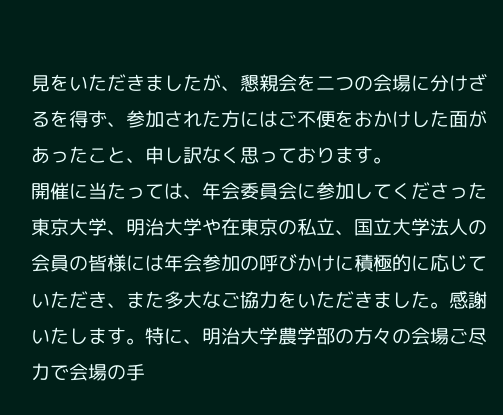見をいただきましたが、懇親会を二つの会場に分けざるを得ず、参加された方にはご不便をおかけした面があったこと、申し訳なく思っております。
開催に当たっては、年会委員会に参加してくださった東京大学、明治大学や在東京の私立、国立大学法人の会員の皆様には年会参加の呼びかけに積極的に応じていただき、また多大なご協力をいただきました。感謝いたします。特に、明治大学農学部の方々の会場ご尽力で会場の手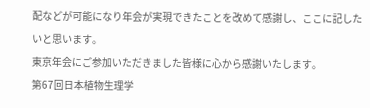配などが可能になり年会が実現できたことを改めて感謝し、ここに記したいと思います。
東京年会にご参加いただきました皆様に心から感謝いたします。
第67回日本植物生理学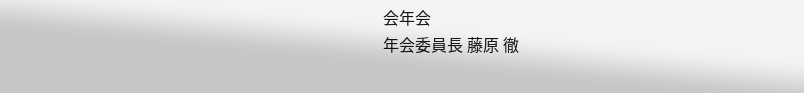会年会
年会委員長 藤原 徹